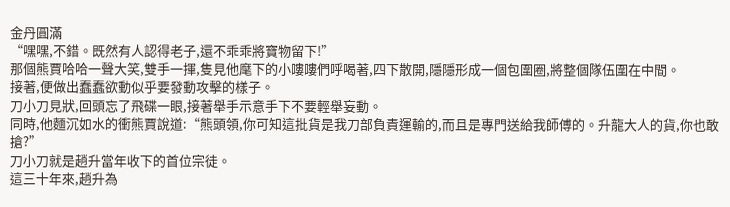金丹圓滿
“嘿嘿,不錯。既然有人認得老子,還不乖乖將寶物留下!”
那個熊賈哈哈一聲大笑,雙手一揮,隻見他麾下的小嘍嘍們呼喝著,四下散開,隱隱形成一個包圍圈,將整個隊伍圍在中間。
接著,便做出蠢蠢欲動似乎要發動攻擊的樣子。
刀小刀見狀,回頭忘了飛碟一眼,接著舉手示意手下不要輕舉妄動。
同時,他麵沉如水的衝熊賈說道:“熊頭領,你可知這批貨是我刀部負責運輸的,而且是專門送給我師傅的。升龍大人的貨,你也敢搶?”
刀小刀就是趙升當年收下的首位宗徒。
這三十年來,趙升為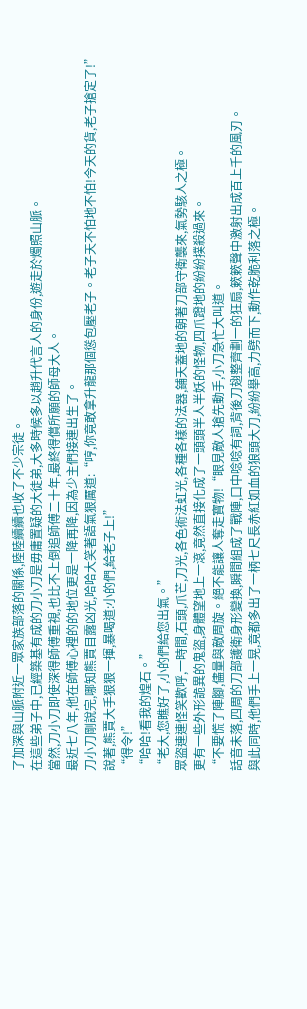了加深與山脈附近一眾家族部落的關係,陸陸續續也收了不少宗徒。
在這些弟子中,已經築基有成的刀小刀是毋庸置疑的大徒弟,大多時候多以趙升代言人的身份,遊走於燭照山脈。
當然,刀小刀即使深得師傅重視,也比不上倒追師傅二十年,最終得償所願的師母大人。
最近七八年,他在師傅心裡的的地位更是一降再降,因為少主們接連出生了。
刀小刀剛說完,哪知熊賈目露凶光,哈哈大笑著語氣狠厲道:“哼,你竟敢拿升龍那個慫包壓老子。老子天不怕地不怕!今天的貨,老子搶定了!”
說著,熊賈大手狠狠一揮,暴喝道:小的們,給老子上!”
“得令!”
“哈哈!看我的煌石。”
“老大,您瞧好了,小的們給您出氣。”
眾盜連連怪笑歡呼,一時間,石頭,爪芒,刀光,各色術法虹光,各種各樣的法器,鋪天蓋地的朝著刀部守衛襲來,氣勢駭人之極。
更有一些外形詭異的鬼盜,身體望地上一滾,竟然直接化成了一頭頭半人半妖的怪物,四爪蹬地的紛紛撲殺過來。
“不要慌了陣腳,儘量與敵周旋。絕不能讓人奪走寶物!“眼見敵人搶先動手,小刀急忙大叫道。
話音未落,四周的刀部護衛身形變換,瞬間組成了戰陣,口中唸唸有詞,背後刀翅整齊劃一的狂扇,簌簌聲中激射出成百上千的風刃。
與此同時,他們手上一晃,竟都多出了一柄七尺長赤紅如血的狼頭大刀,紛紛舉高,力劈而下,動作乾脆利落之極。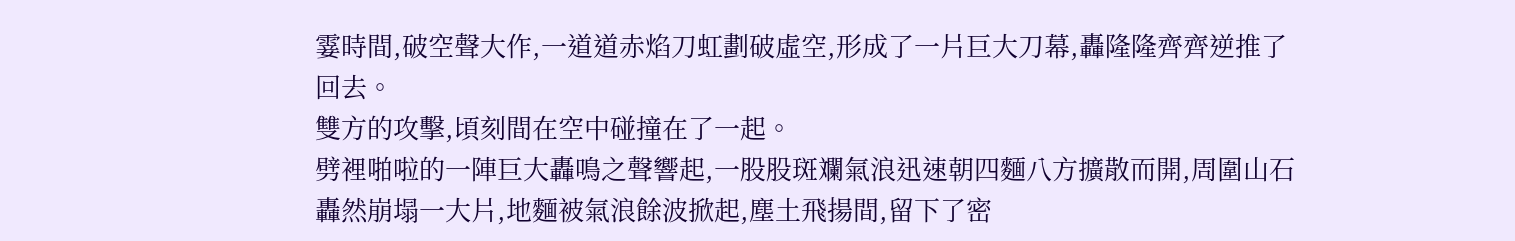霎時間,破空聲大作,一道道赤焰刀虹劃破虛空,形成了一片巨大刀幕,轟隆隆齊齊逆推了回去。
雙方的攻擊,頃刻間在空中碰撞在了一起。
劈裡啪啦的一陣巨大轟鳴之聲響起,一股股斑斕氣浪迅速朝四麵八方擴散而開,周圍山石轟然崩塌一大片,地麵被氣浪餘波掀起,塵土飛揚間,留下了密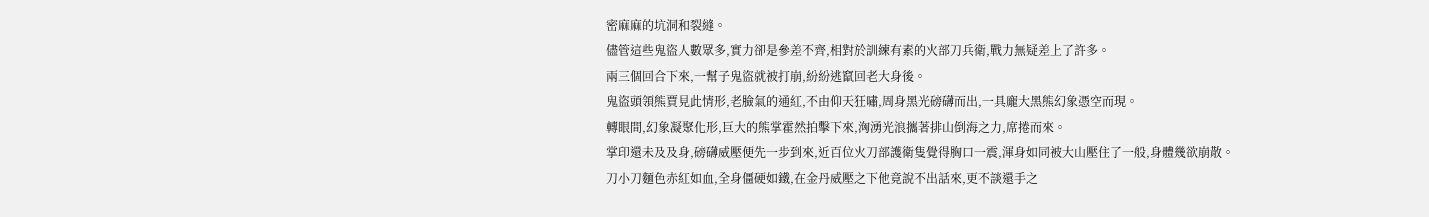密麻麻的坑洞和裂縫。
儘管這些鬼盜人數眾多,實力卻是參差不齊,相對於訓練有素的火部刀兵衛,戰力無疑差上了許多。
兩三個回合下來,一幫子鬼盜就被打崩,紛紛逃竄回老大身後。
鬼盜頭領熊賈見此情形,老臉氣的通紅,不由仰天狂嘯,周身黑光磅礴而出,一具龐大黑熊幻象憑空而現。
轉眼間,幻象凝聚化形,巨大的熊掌霍然拍擊下來,洶湧光浪攜著排山倒海之力,席捲而來。
掌印還未及及身,磅礴威壓便先一步到來,近百位火刀部護衛隻覺得胸口一震,渾身如同被大山壓住了一般,身體幾欲崩散。
刀小刀麵色赤紅如血,全身僵硬如鐵,在金丹威壓之下他竟說不出話來,更不談還手之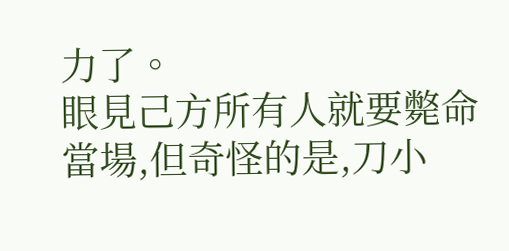力了。
眼見己方所有人就要斃命當場,但奇怪的是,刀小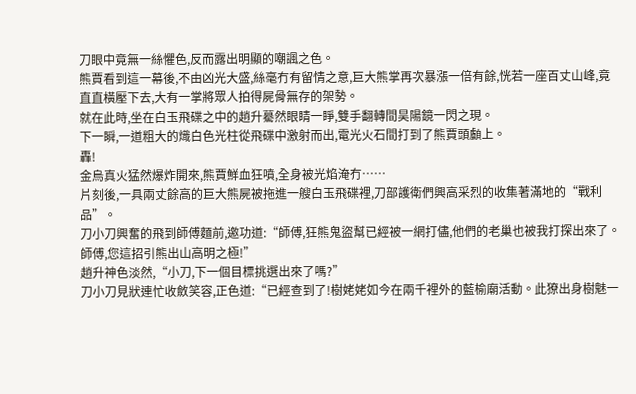刀眼中竟無一絲懼色,反而露出明顯的嘲諷之色。
熊賈看到這一幕後,不由凶光大盛,絲毫冇有留情之意,巨大熊掌再次暴漲一倍有餘,恍若一座百丈山峰,竟直直橫壓下去,大有一掌將眾人拍得屍骨無存的架勢。
就在此時,坐在白玉飛碟之中的趙升驀然眼睛一睜,雙手翻轉間昊陽鏡一閃之現。
下一瞬,一道粗大的熾白色光柱從飛碟中激射而出,電光火石間打到了熊賈頭顱上。
轟!
金烏真火猛然爆炸開來,熊賈鮮血狂噴,全身被光焰淹冇……
片刻後,一具兩丈餘高的巨大熊屍被拖進一艘白玉飛碟裡,刀部護衛們興高采烈的收集著滿地的“戰利品”。
刀小刀興奮的飛到師傅麵前,邀功道:“師傅,狂熊鬼盜幫已經被一網打儘,他們的老巢也被我打探出來了。
師傅,您這招引熊出山高明之極!”
趙升神色淡然,“小刀,下一個目標挑選出來了嗎?”
刀小刀見狀連忙收斂笑容,正色道:“已經查到了!樹姥姥如今在兩千裡外的藍榆廟活動。此獠出身樹魅一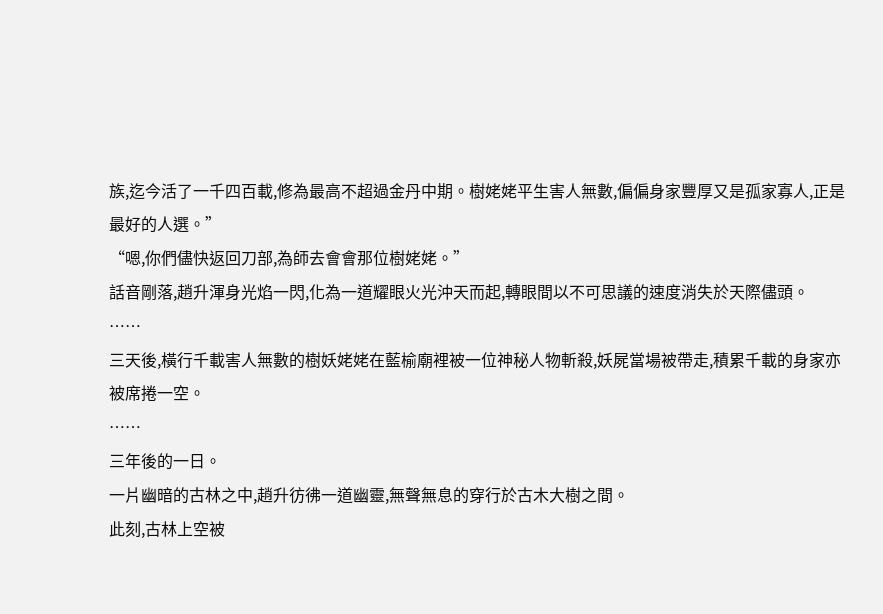族,迄今活了一千四百載,修為最高不超過金丹中期。樹姥姥平生害人無數,偏偏身家豐厚又是孤家寡人,正是最好的人選。”
“嗯,你們儘快返回刀部,為師去會會那位樹姥姥。”
話音剛落,趙升渾身光焰一閃,化為一道耀眼火光沖天而起,轉眼間以不可思議的速度消失於天際儘頭。
……
三天後,橫行千載害人無數的樹妖姥姥在藍榆廟裡被一位神秘人物斬殺,妖屍當場被帶走,積累千載的身家亦被席捲一空。
……
三年後的一日。
一片幽暗的古林之中,趙升彷彿一道幽靈,無聲無息的穿行於古木大樹之間。
此刻,古林上空被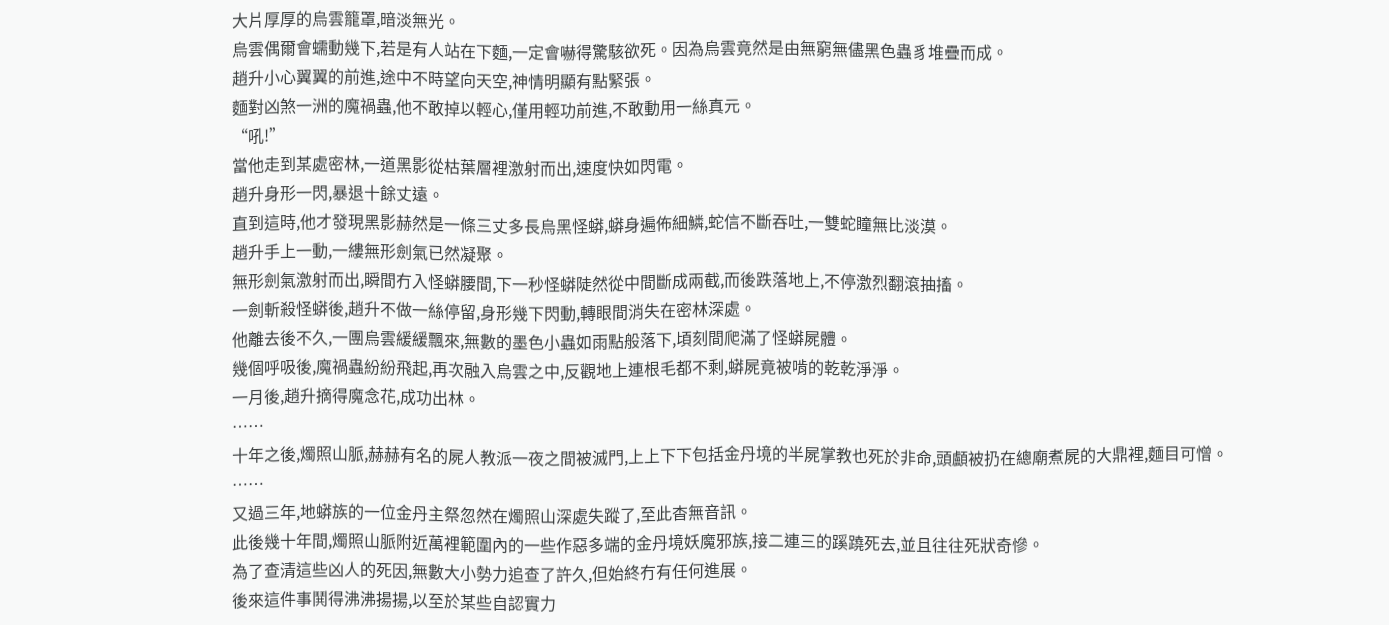大片厚厚的烏雲籠罩,暗淡無光。
烏雲偶爾會蠕動幾下,若是有人站在下麵,一定會嚇得驚駭欲死。因為烏雲竟然是由無窮無儘黑色蟲豸堆疊而成。
趙升小心翼翼的前進,途中不時望向天空,神情明顯有點緊張。
麵對凶煞一洲的魔禍蟲,他不敢掉以輕心,僅用輕功前進,不敢動用一絲真元。
“吼!”
當他走到某處密林,一道黑影從枯葉層裡激射而出,速度快如閃電。
趙升身形一閃,暴退十餘丈遠。
直到這時,他才發現黑影赫然是一條三丈多長烏黑怪蟒,蟒身遍佈細鱗,蛇信不斷吞吐,一雙蛇瞳無比淡漠。
趙升手上一動,一縷無形劍氣已然凝聚。
無形劍氣激射而出,瞬間冇入怪蟒腰間,下一秒怪蟒陡然從中間斷成兩截,而後跌落地上,不停激烈翻滾抽搐。
一劍斬殺怪蟒後,趙升不做一絲停留,身形幾下閃動,轉眼間消失在密林深處。
他離去後不久,一團烏雲緩緩飄來,無數的墨色小蟲如雨點般落下,頃刻間爬滿了怪蟒屍體。
幾個呼吸後,魔禍蟲紛紛飛起,再次融入烏雲之中,反觀地上連根毛都不剩,蟒屍竟被啃的乾乾淨淨。
一月後,趙升摘得魔念花,成功出林。
……
十年之後,燭照山脈,赫赫有名的屍人教派一夜之間被滅門,上上下下包括金丹境的半屍掌教也死於非命,頭顱被扔在總廟煮屍的大鼎裡,麵目可憎。
……
又過三年,地蟒族的一位金丹主祭忽然在燭照山深處失蹤了,至此杳無音訊。
此後幾十年間,燭照山脈附近萬裡範圍內的一些作惡多端的金丹境妖魔邪族,接二連三的蹊蹺死去,並且往往死狀奇慘。
為了查清這些凶人的死因,無數大小勢力追查了許久,但始終冇有任何進展。
後來這件事鬨得沸沸揚揚,以至於某些自認實力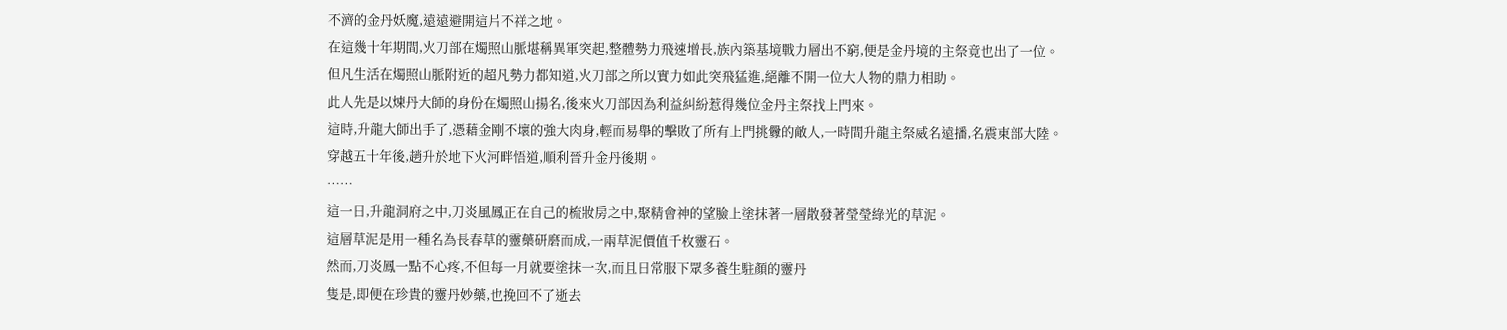不濟的金丹妖魔,遠遠避開這片不祥之地。
在這幾十年期間,火刀部在燭照山脈堪稱異軍突起,整體勢力飛速增長,族內築基境戰力層出不窮,便是金丹境的主祭竟也出了一位。
但凡生活在燭照山脈附近的超凡勢力都知道,火刀部之所以實力如此突飛猛進,絕離不開一位大人物的鼎力相助。
此人先是以煉丹大師的身份在燭照山揚名,後來火刀部因為利益糾紛惹得幾位金丹主祭找上門來。
這時,升龍大師出手了,憑藉金剛不壞的強大肉身,輕而易舉的擊敗了所有上門挑釁的敵人,一時間升龍主祭威名遠播,名震東部大陸。
穿越五十年後,趙升於地下火河畔悟道,順利晉升金丹後期。
……
這一日,升龍洞府之中,刀炎風鳳正在自己的梳妝房之中,聚精會神的望臉上塗抹著一層散發著瑩瑩綠光的草泥。
這層草泥是用一種名為長春草的靈藥研磨而成,一兩草泥價值千枚靈石。
然而,刀炎鳳一點不心疼,不但每一月就要塗抹一次,而且日常服下眾多養生駐顏的靈丹
隻是,即便在珍貴的靈丹妙藥,也挽回不了逝去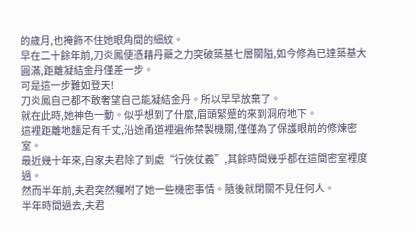的歲月,也掩飾不住她眼角間的細紋。
早在二十餘年前,刀炎鳳便憑藉丹藥之力突破築基七層關隘,如今修為已達築基大圓滿,距離凝結金丹僅差一步。
可是這一步難如登天!
刀炎鳳自己都不敢奢望自己能凝結金丹。所以早早放棄了。
就在此時,她神色一動。似乎想到了什麼,眉頭緊蹙的來到洞府地下。
這裡距離地麵足有千丈,沿途甬道裡遍佈禁製機關,僅僅為了保護眼前的修煉密室。
最近幾十年來,自家夫君除了到處“行俠仗義”,其餘時間幾乎都在這間密室裡度過。
然而半年前,夫君突然囑咐了她一些機密事情。隨後就閉關不見任何人。
半年時間過去,夫君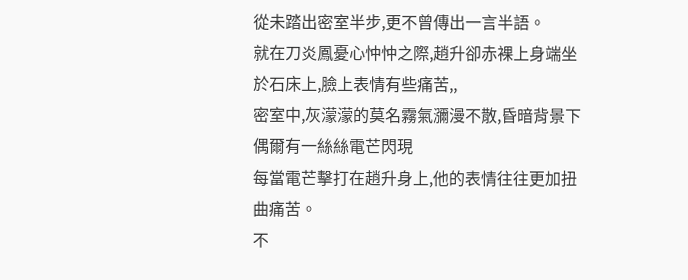從未踏出密室半步,更不曾傳出一言半語。
就在刀炎鳳憂心忡忡之際,趙升卻赤裸上身端坐於石床上,臉上表情有些痛苦,,
密室中,灰濛濛的莫名霧氣瀰漫不散,昏暗背景下偶爾有一絲絲電芒閃現
每當電芒擊打在趙升身上,他的表情往往更加扭曲痛苦。
不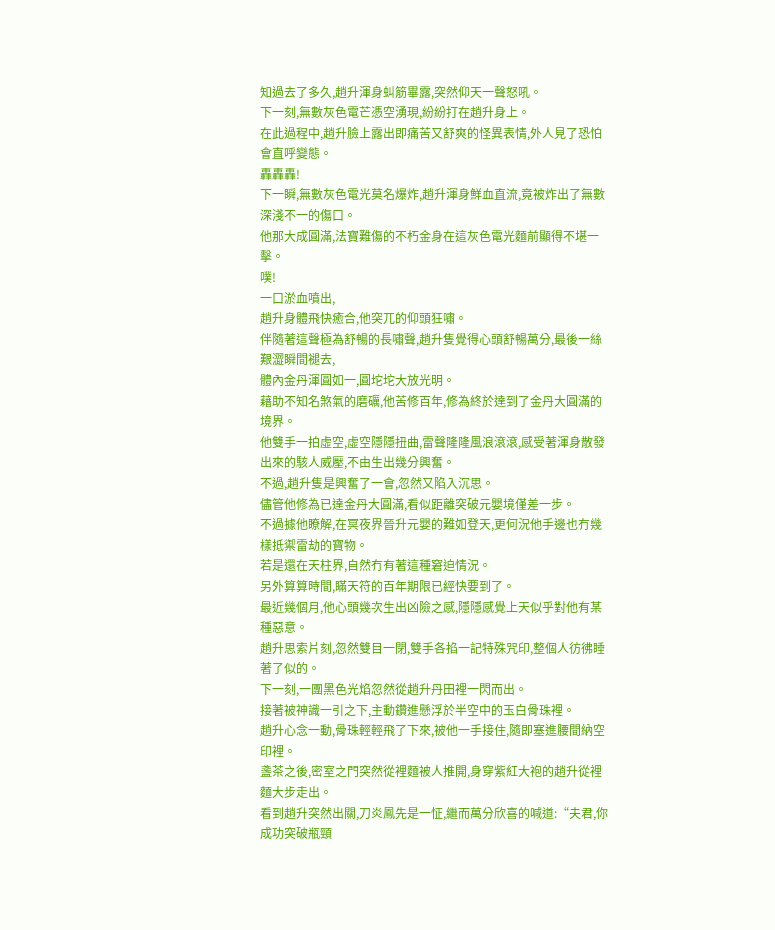知過去了多久,趙升渾身虯筋畢露,突然仰天一聲怒吼。
下一刻,無數灰色電芒憑空湧現,紛紛打在趙升身上。
在此過程中,趙升臉上露出即痛苦又舒爽的怪異表情,外人見了恐怕會直呼變態。
轟轟轟!
下一瞬,無數灰色電光莫名爆炸,趙升渾身鮮血直流,竟被炸出了無數深淺不一的傷口。
他那大成圓滿,法寶難傷的不朽金身在這灰色電光麵前顯得不堪一擊。
噗!
一口淤血噴出,
趙升身體飛快癒合,他突兀的仰頭狂嘯。
伴隨著這聲極為舒暢的長嘯聲,趙升隻覺得心頭舒暢萬分,最後一絲艱澀瞬間褪去,
體內金丹渾圓如一,圓坨坨大放光明。
藉助不知名煞氣的磨礪,他苦修百年,修為終於達到了金丹大圓滿的境界。
他雙手一拍虛空,虛空隱隱扭曲,雷聲隆隆風浪滾滾,感受著渾身散發出來的駭人威壓,不由生出幾分興奮。
不過,趙升隻是興奮了一會,忽然又陷入沉思。
儘管他修為已達金丹大圓滿,看似距離突破元嬰境僅差一步。
不過據他瞭解,在冥夜界晉升元嬰的難如登天,更何況他手邊也冇幾樣抵禦雷劫的寶物。
若是還在天柱界,自然冇有著這種窘迫情況。
另外算算時間,瞞天符的百年期限已經快要到了。
最近幾個月,他心頭幾次生出凶險之感,隱隱感覺上天似乎對他有某種惡意。
趙升思索片刻,忽然雙目一閉,雙手各掐一記特殊咒印,整個人彷彿睡著了似的。
下一刻,一團黑色光焰忽然從趙升丹田裡一閃而出。
接著被神識一引之下,主動鑽進懸浮於半空中的玉白骨珠裡。
趙升心念一動,骨珠輕輕飛了下來,被他一手接住,隨即塞進腰間納空印裡。
盞茶之後,密室之門突然從裡麵被人推開,身穿紫紅大袍的趙升從裡麵大步走出。
看到趙升突然出關,刀炎鳳先是一怔,繼而萬分欣喜的喊道:“夫君,你成功突破瓶頸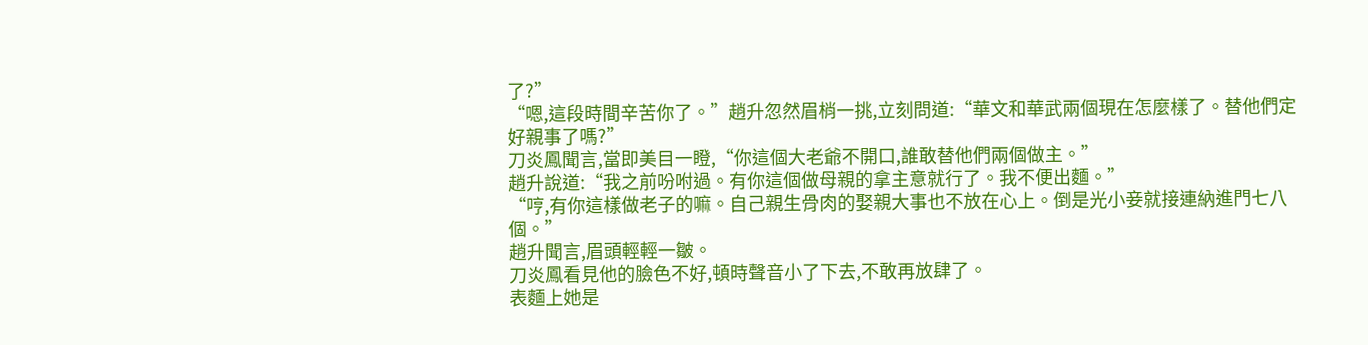了?”
“嗯,這段時間辛苦你了。”趙升忽然眉梢一挑,立刻問道:“華文和華武兩個現在怎麼樣了。替他們定好親事了嗎?”
刀炎鳳聞言,當即美目一瞪,“你這個大老爺不開口,誰敢替他們兩個做主。”
趙升說道:“我之前吩咐過。有你這個做母親的拿主意就行了。我不便出麵。”
“哼,有你這樣做老子的嘛。自己親生骨肉的娶親大事也不放在心上。倒是光小妾就接連納進門七八個。”
趙升聞言,眉頭輕輕一皺。
刀炎鳳看見他的臉色不好,頓時聲音小了下去,不敢再放肆了。
表麵上她是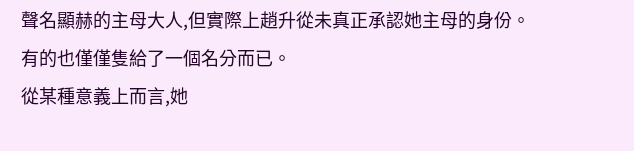聲名顯赫的主母大人,但實際上趙升從未真正承認她主母的身份。
有的也僅僅隻給了一個名分而已。
從某種意義上而言,她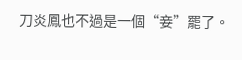刀炎鳳也不過是一個“妾”罷了。